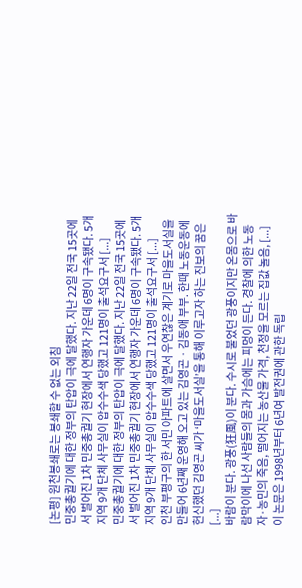[논평] 원천봉쇄로는 봉쇄할 수 없는 외침
민중총궐기에 대한 정부의 탄압이 극에 달했다. 지난 22일 전국 15곳에서 벌어진 1차 민중총궐기 현장에서 연행자 가운데 6명이 구속됐다. 5개 지역 9개 단체 사무실이 압수수색 당했고 121명이 출석요구서 [...]
민중총궐기에 대한 정부의 탄압이 극에 달했다. 지난 22일 전국 15곳에서 벌어진 1차 민중총궐기 현장에서 연행자 가운데 6명이 구속됐다. 5개 지역 9개 단체 사무실이 압수수색 당했고 121명이 출석요구서 [...]
인천 부평구의 한 서민 아파트에 살면서 우연찮은 계기로 마을도서실을 만들어 6년째 운영해 오고 있는 김영곤ㆍ김동애 부부. 한때 노동운동에 헌신했던 김영곤 씨가 ‘마을도서실’을 통해 이루고자 하는 진보의 꿈은 [...]
바람이 분다. 광풍(狂風)이 분다. 수시로 불었던 광풍이지만 온몸으로 바람막이에 나선 사람들의 몸과 가슴에는 피멍이 든다. 경찰에 의한 노동자·농민의 죽음, 떨어지는 농산물 가격, 천정을 모르는 집값 놀음, [...]
이 논문은 1998년부터 6년여 발전권에 관한 독립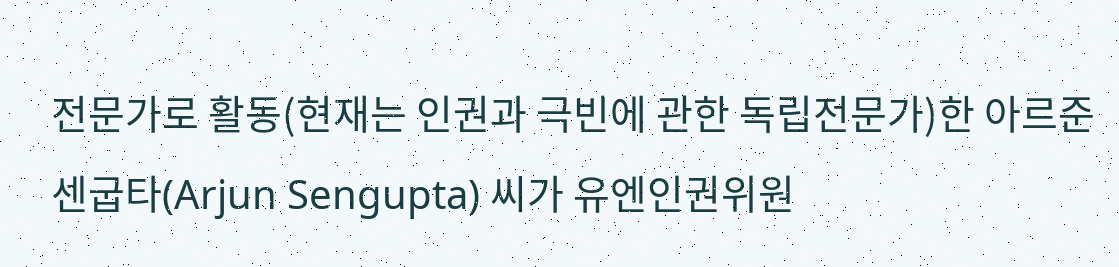전문가로 활동(현재는 인권과 극빈에 관한 독립전문가)한 아르준 센굽타(Arjun Sengupta) 씨가 유엔인권위원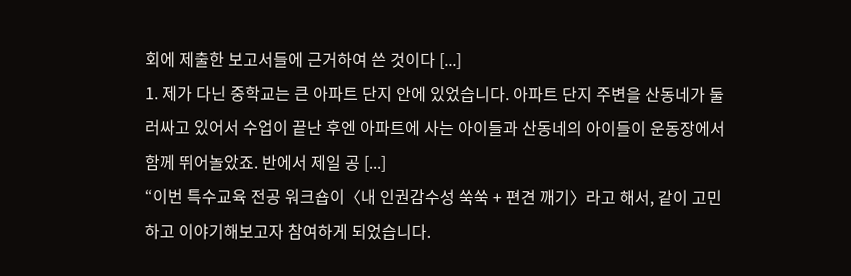회에 제출한 보고서들에 근거하여 쓴 것이다 [...]
1. 제가 다닌 중학교는 큰 아파트 단지 안에 있었습니다. 아파트 단지 주변을 산동네가 둘러싸고 있어서 수업이 끝난 후엔 아파트에 사는 아이들과 산동네의 아이들이 운동장에서 함께 뛰어놀았죠. 반에서 제일 공 [...]
“이번 특수교육 전공 워크숍이〈내 인권감수성 쑥쑥 + 편견 깨기〉라고 해서, 같이 고민하고 이야기해보고자 참여하게 되었습니다.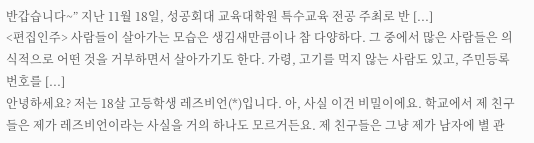반갑습니다~” 지난 11월 18일, 성공회대 교육대학원 특수교육 전공 주최로 반 [...]
<편집인주> 사람들이 살아가는 모습은 생김새만큼이나 참 다양하다. 그 중에서 많은 사람들은 의식적으로 어떤 것을 거부하면서 살아가기도 한다. 가령, 고기를 먹지 않는 사람도 있고, 주민등록번호를 [...]
안녕하세요? 저는 18살 고등학생 레즈비언(*)입니다. 아, 사실 이건 비밀이에요. 학교에서 제 친구들은 제가 레즈비언이라는 사실을 거의 하나도 모르거든요. 제 친구들은 그냥 제가 남자에 별 관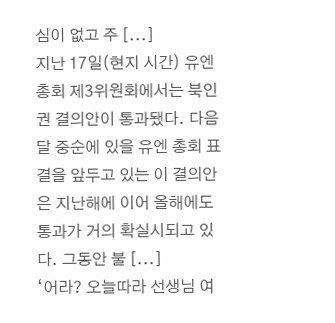심이 없고 주 [...]
지난 17일(현지 시간) 유엔 총회 제3위원회에서는 북인권 결의안이 통과됐다. 다음 달 중순에 있을 유엔 총회 표결을 앞두고 있는 이 결의안은 지난해에 이어 올해에도 통과가 거의 확실시되고 있다. 그동안 불 [...]
‘어라? 오늘따라 선생님 여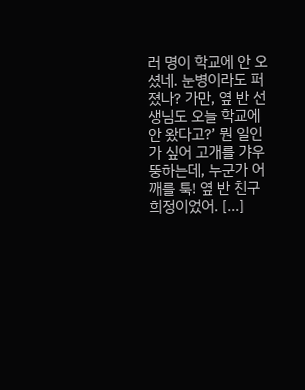러 명이 학교에 안 오셨네. 눈병이라도 퍼졌나? 가만, 옆 반 선생님도 오늘 학교에 안 왔다고?’ 뭔 일인가 싶어 고개를 갸우뚱하는데, 누군가 어깨를 툭! 옆 반 친구 희정이었어. [...]